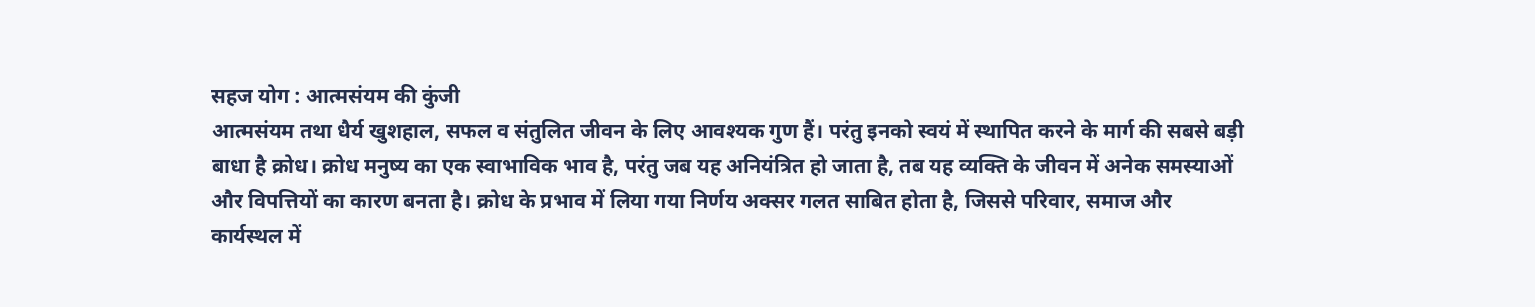सहज योग : आत्मसंयम की कुंजी
आत्मसंयम तथा धैर्य खुशहाल, सफल व संतुलित जीवन के लिए आवश्यक गुण हैं। परंतु इनको स्वयं में स्थापित करने के मार्ग की सबसे बड़ी बाधा है क्रोध। क्रोध मनुष्य का एक स्वाभाविक भाव है, परंतु जब यह अनियंत्रित हो जाता है, तब यह व्यक्ति के जीवन में अनेक समस्याओं और विपत्तियों का कारण बनता है। क्रोध के प्रभाव में लिया गया निर्णय अक्सर गलत साबित होता है, जिससे परिवार, समाज और कार्यस्थल में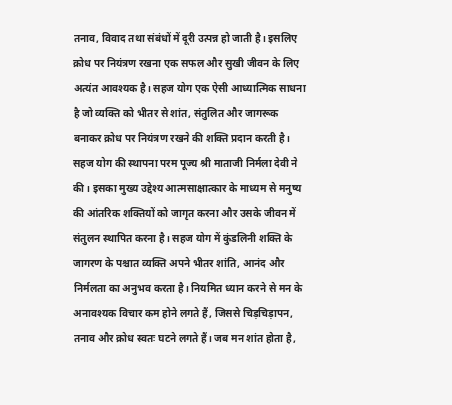तनाव, विवाद तथा संबंधों में दूरी उत्पन्न हो जाती है। इसलिए क्रोध पर नियंत्रण रखना एक सफल और सुखी जीवन के लिए अत्यंत आवश्यक है। सहज योग एक ऐसी आध्यात्मिक साधना है जो व्यक्ति को भीतर से शांत, संतुलित और जागरूक बनाकर क्रोध पर नियंत्रण रखने की शक्ति प्रदान करती है।
सहज योग की स्थापना परम पूज्य श्री माताजी निर्मला देवी ने की। इसका मुख्य उद्देश्य आत्मसाक्षात्कार के माध्यम से मनुष्य की आंतरिक शक्तियों को जागृत करना और उसके जीवन में संतुलन स्थापित करना है। सहज योग में कुंडलिनी शक्ति के जागरण के पश्चात व्यक्ति अपने भीतर शांति, आनंद और निर्मलता का अनुभव करता है। नियमित ध्यान करने से मन के अनावश्यक विचार कम होने लगते हैं, जिससे चिड़चिड़ापन, तनाव और क्रोध स्वतः घटने लगते हैं। जब मन शांत होता है,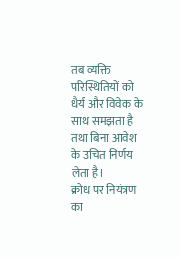तब व्यक्ति परिस्थितियों को धैर्य और विवेक के साथ समझता है तथा बिना आवेश के उचित निर्णय लेता है।
क्रोध पर नियंत्रण का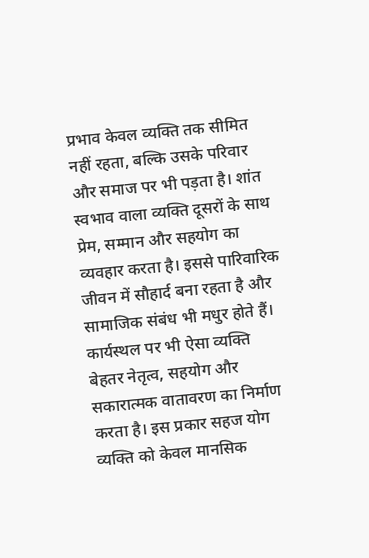प्रभाव केवल व्यक्ति तक सीमित नहीं रहता, बल्कि उसके परिवार और समाज पर भी पड़ता है। शांत स्वभाव वाला व्यक्ति दूसरों के साथ प्रेम, सम्मान और सहयोग का व्यवहार करता है। इससे पारिवारिक जीवन में सौहार्द बना रहता है और सामाजिक संबंध भी मधुर होते हैं। कार्यस्थल पर भी ऐसा व्यक्ति बेहतर नेतृत्व, सहयोग और सकारात्मक वातावरण का निर्माण करता है। इस प्रकार सहज योग व्यक्ति को केवल मानसिक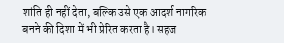शांति ही नहीं देता, बल्कि उसे एक आदर्श नागरिक बनने की दिशा में भी प्रेरित करता है। सहज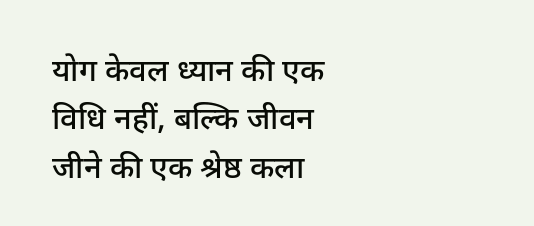योग केवल ध्यान की एक विधि नहीं, बल्कि जीवन जीने की एक श्रेष्ठ कला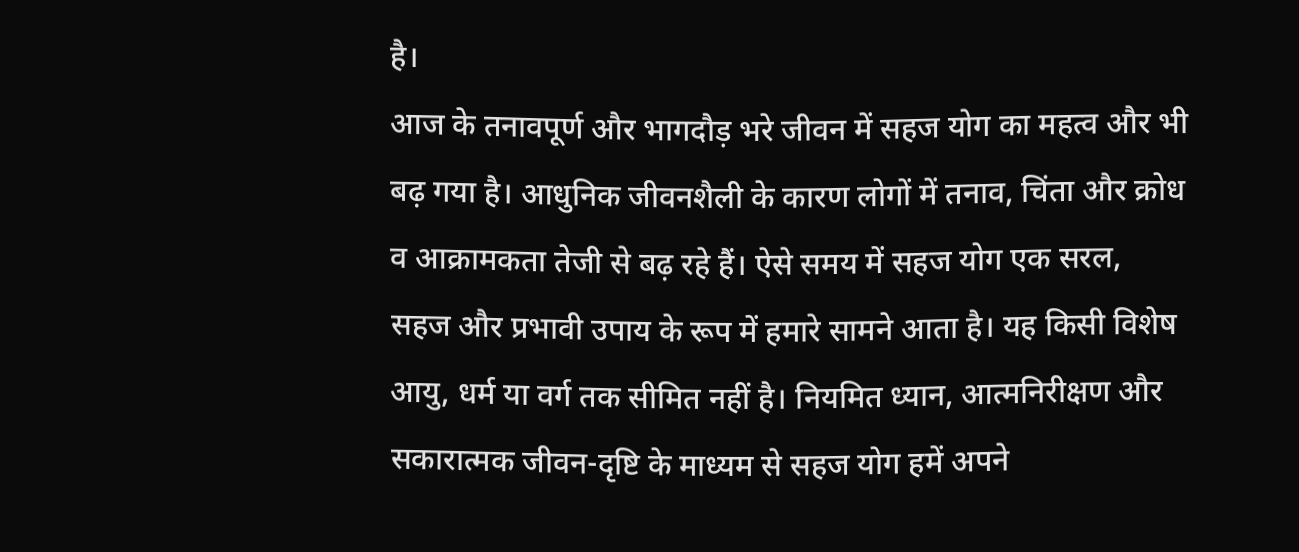है।
आज के तनावपूर्ण और भागदौड़ भरे जीवन में सहज योग का महत्व और भी बढ़ गया है। आधुनिक जीवनशैली के कारण लोगों में तनाव, चिंता और क्रोध व आक्रामकता तेजी से बढ़ रहे हैं। ऐसे समय में सहज योग एक सरल, सहज और प्रभावी उपाय के रूप में हमारे सामने आता है। यह किसी विशेष आयु, धर्म या वर्ग तक सीमित नहीं है। नियमित ध्यान, आत्मनिरीक्षण और सकारात्मक जीवन-दृष्टि के माध्यम से सहज योग हमें अपने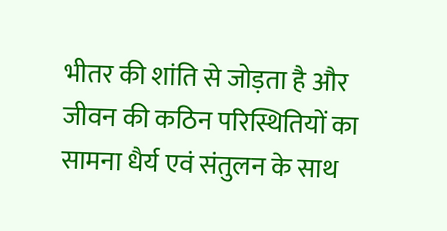भीतर की शांति से जोड़ता है और जीवन की कठिन परिस्थितियों का सामना धैर्य एवं संतुलन के साथ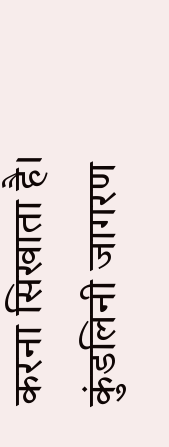करना सिखाता है।
कुंडलिनी जागरण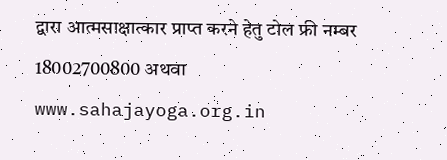द्वारा आत्मसाक्षात्कार प्राप्त करने हेतु टोल फ्री नम्बर 18002700800 अथवा www.sahajayoga.org.in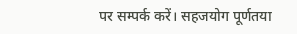पर सम्पर्क करें। सहजयोग पूर्णतया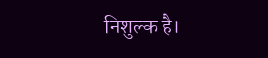निशुल्क है।